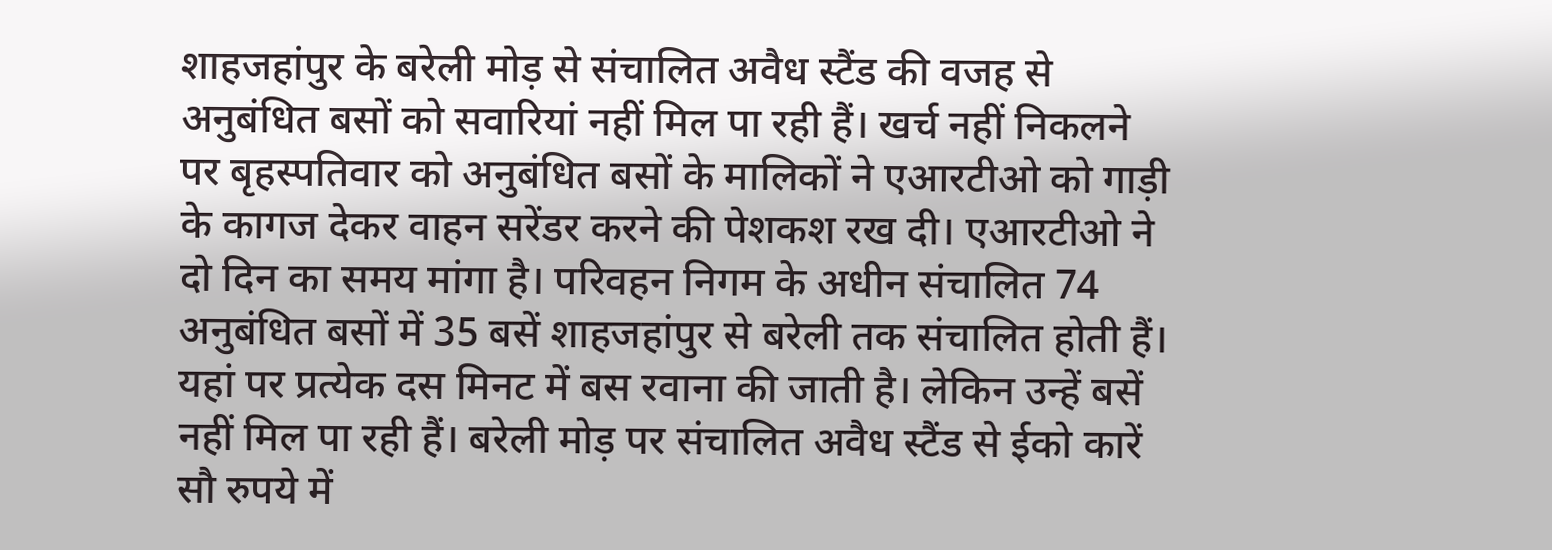शाहजहांपुर के बरेली मोड़ से संचालित अवैध स्टैंड की वजह से अनुबंधित बसों को सवारियां नहीं मिल पा रही हैं। खर्च नहीं निकलने पर बृहस्पतिवार को अनुबंधित बसों के मालिकों ने एआरटीओ को गाड़ी के कागज देकर वाहन सरेंडर करने की पेशकश रख दी। एआरटीओ ने दो दिन का समय मांगा है। परिवहन निगम के अधीन संचालित 74 अनुबंधित बसों में 35 बसें शाहजहांपुर से बरेली तक संचालित होती हैं। यहां पर प्रत्येक दस मिनट में बस रवाना की जाती है। लेकिन उन्हें बसें नहीं मिल पा रही हैं। बरेली मोड़ पर संचालित अवैध स्टैंड से ईको कारें सौ रुपये में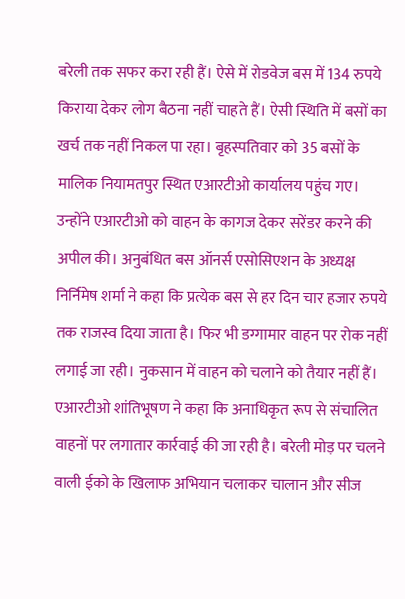बरेली तक सफर करा रही हैं। ऐसे में रोडवेज बस में 134 रुपये किराया देकर लोग बैठना नहीं चाहते हैं। ऐसी स्थिति में बसों का खर्च तक नहीं निकल पा रहा। बृहस्पतिवार को 35 बसों के मालिक नियामतपुर स्थित एआरटीओ कार्यालय पहुंच गए। उन्होंने एआरटीओ को वाहन के कागज देकर सरेंडर करने की अपील की। अनुबंधित बस ऑनर्स एसोसिएशन के अध्यक्ष निर्निमेष शर्मा ने कहा कि प्रत्येक बस से हर दिन चार हजार रुपये तक राजस्व दिया जाता है। फिर भी डग्गामार वाहन पर रोक नहीं लगाई जा रही। नुकसान में वाहन को चलाने को तैयार नहीं हैं। एआरटीओ शांतिभूषण ने कहा कि अनाधिकृत रूप से संचालित वाहनों पर लगातार कार्रवाई की जा रही है। बरेली मोड़ पर चलने वाली ईको के खिलाफ अभियान चलाकर चालान और सीज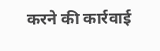करने की कार्रवाई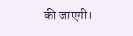की जाएगी।